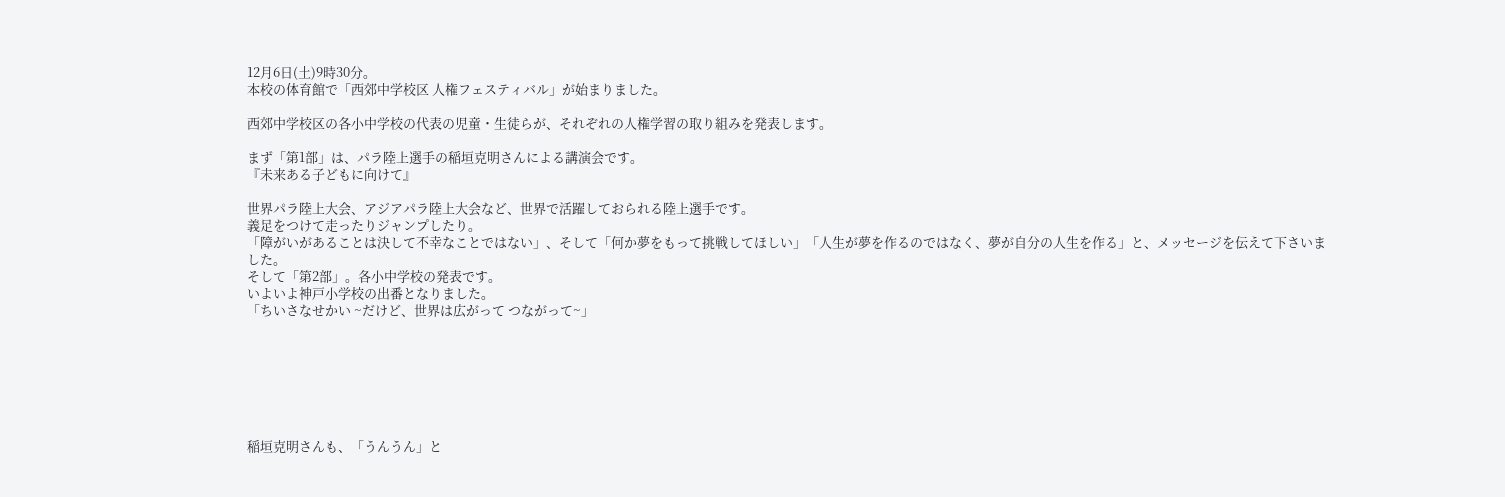12月6日(土)9時30分。
本校の体育館で「西郊中学校区 人権フェスティバル」が始まりました。

西郊中学校区の各小中学校の代表の児童・生徒らが、それぞれの人権学習の取り組みを発表します。

まず「第1部」は、パラ陸上選手の稲垣克明さんによる講演会です。
『未来ある子どもに向けて』

世界パラ陸上大会、アジアパラ陸上大会など、世界で活躍しておられる陸上選手です。
義足をつけて走ったりジャンプしたり。
「障がいがあることは決して不幸なことではない」、そして「何か夢をもって挑戦してほしい」「人生が夢を作るのではなく、夢が自分の人生を作る」と、メッセージを伝えて下さいました。
そして「第2部」。各小中学校の発表です。
いよいよ神戸小学校の出番となりました。
「ちいさなせかい ~だけど、世界は広がって つながって~」







稲垣克明さんも、「うんうん」と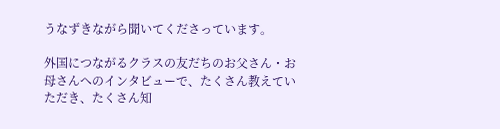うなずきながら聞いてくださっています。

外国につながるクラスの友だちのお父さん・お母さんへのインタビューで、たくさん教えていただき、たくさん知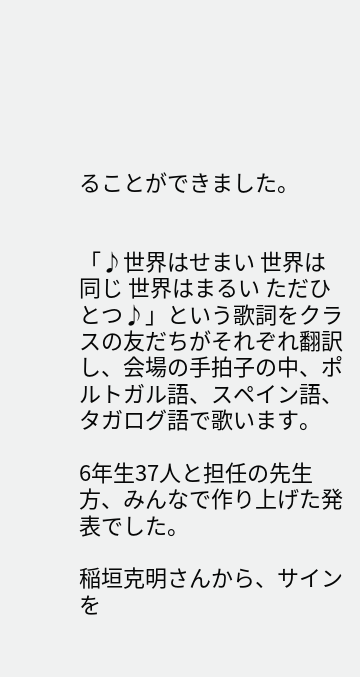ることができました。


「♪世界はせまい 世界は同じ 世界はまるい ただひとつ♪」という歌詞をクラスの友だちがそれぞれ翻訳し、会場の手拍子の中、ポルトガル語、スペイン語、タガログ語で歌います。

6年生37人と担任の先生方、みんなで作り上げた発表でした。

稲垣克明さんから、サインを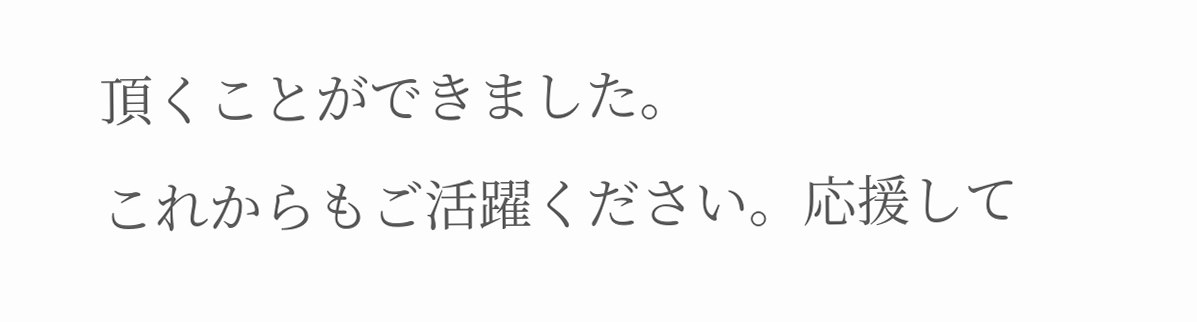頂くことができました。
これからもご活躍ください。応援して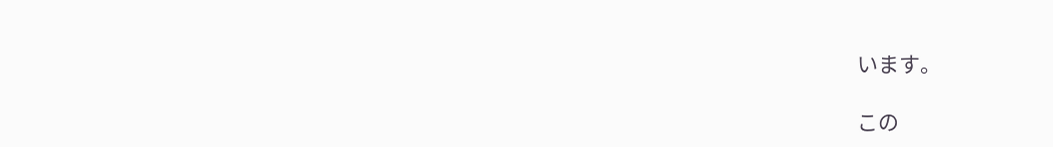います。

この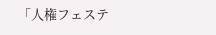「人権フェステ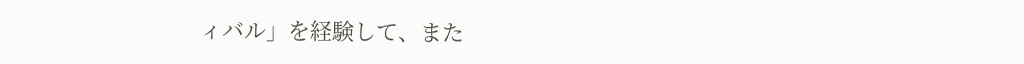ィバル」を経験して、また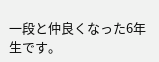一段と仲良くなった6年生です。